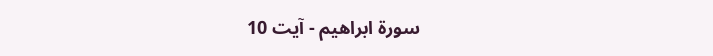سورة ابراھیم - آیت 10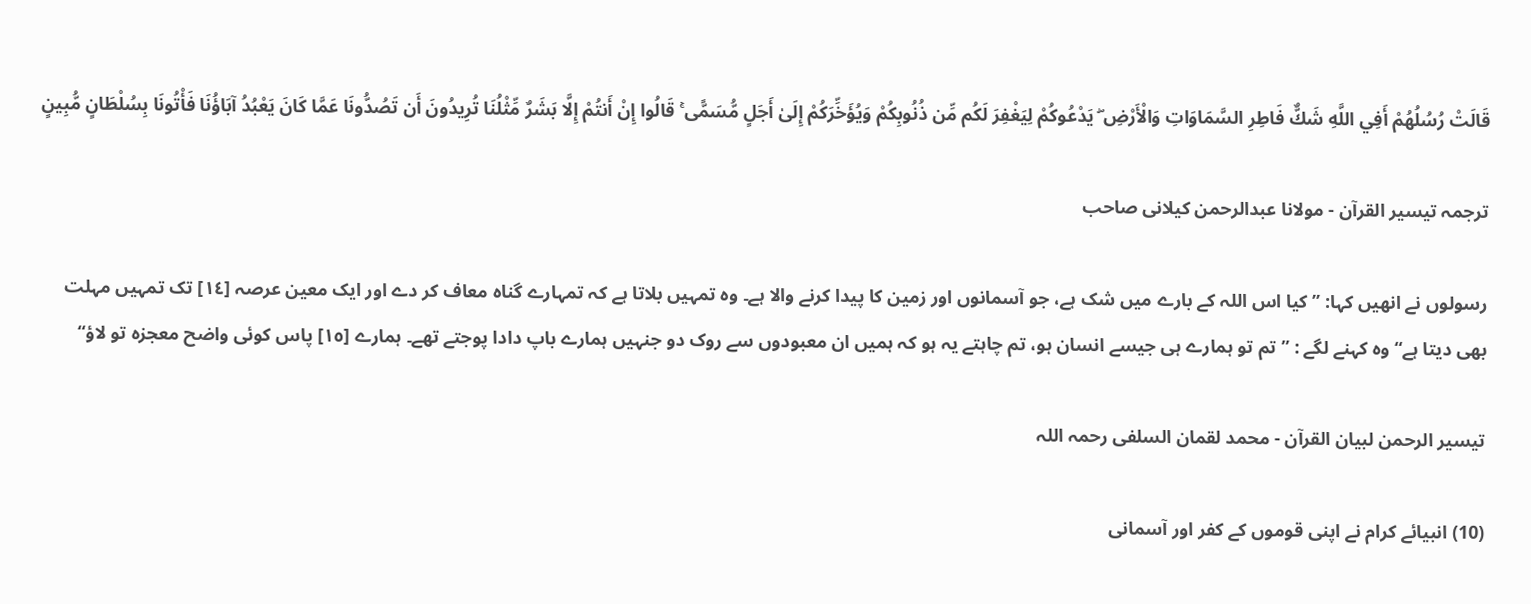قَالَتْ رُسُلُهُمْ أَفِي اللَّهِ شَكٌّ فَاطِرِ السَّمَاوَاتِ وَالْأَرْضِ ۖ يَدْعُوكُمْ لِيَغْفِرَ لَكُم مِّن ذُنُوبِكُمْ وَيُؤَخِّرَكُمْ إِلَىٰ أَجَلٍ مُّسَمًّى ۚ قَالُوا إِنْ أَنتُمْ إِلَّا بَشَرٌ مِّثْلُنَا تُرِيدُونَ أَن تَصُدُّونَا عَمَّا كَانَ يَعْبُدُ آبَاؤُنَا فَأْتُونَا بِسُلْطَانٍ مُّبِينٍ

ترجمہ تیسیر القرآن - مولانا عبدالرحمن کیلانی صاحب

رسولوں نے انھیں کہا: ’’کیا اس اللہ کے بارے میں شک ہے، جو آسمانوں اور زمین کا پیدا کرنے والا ہے۔ وہ تمہیں بلاتا ہے کہ تمہارے گناہ معاف کر دے اور ایک معین عرصہ [١٤] تک تمہیں مہلت بھی دیتا ہے‘‘ وہ کہنے لگے : ’’تم تو ہمارے ہی جیسے انسان ہو، تم چاہتے یہ ہو کہ ہمیں ان معبودوں سے روک دو جنہیں ہمارے باپ دادا پوجتے تھے۔ ہمارے [١٥] پاس کوئی واضح معجزہ تو لاؤ‘‘

تیسیر الرحمن لبیان القرآن - محمد لقمان السلفی رحمہ اللہ

(10) انبیائے کرام نے اپنی قوموں کے کفر اور آسمانی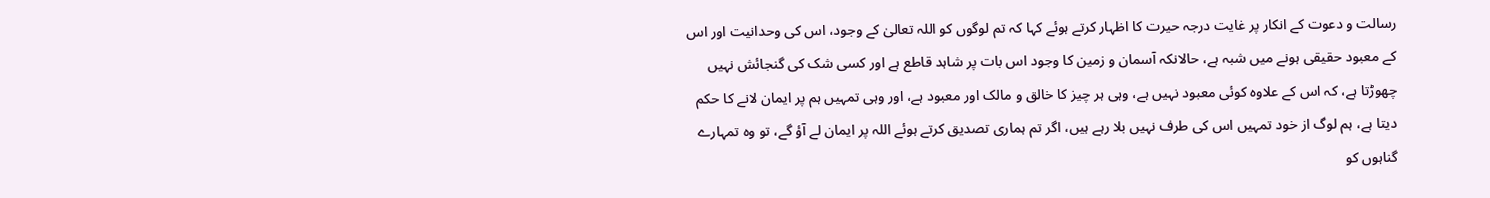رسالت و دعوت کے انکار پر غایت درجہ حیرت کا اظہار کرتے ہوئے کہا کہ تم لوگوں کو اللہ تعالیٰ کے وجود، اس کی وحدانیت اور اس کے معبود حقیقی ہونے میں شبہ ہے، حالانکہ آسمان و زمین کا وجود اس بات پر شاہد قاطع ہے اور کسی شک کی گنجائش نہیں چھوڑتا ہے، کہ اس کے علاوہ کوئی معبود نہیں ہے، وہی ہر چیز کا خالق و مالک اور معبود ہے، اور وہی تمہیں ہم پر ایمان لانے کا حکم دیتا ہے، ہم لوگ از خود تمہیں اس کی طرف نہیں بلا رہے ہیں، اگر تم ہماری تصدیق کرتے ہوئے اللہ پر ایمان لے آؤ گے، تو وہ تمہارے گناہوں کو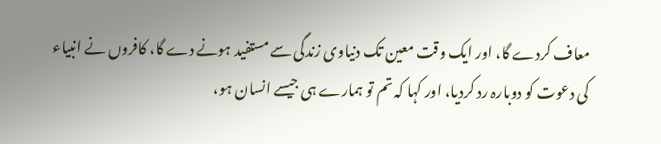معاف کردے گا، اور ایک وقت معین تک دنیاوی زندگی سے مستفید ہونے دے گا، کافروں نے انبیاء کی دعوت کو دوبارہ رد کردیا، اور کہا کہ تم تو ہمارے ہی جیسے انسان ہو،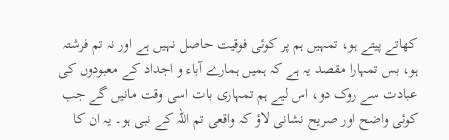کھاتے پیتے ہو، تمہیں ہم پر کوئی فوقیت حاصل نہیں ہے اور نہ تم فرشتہ ہو، بس تمہارا مقصد یہ ہے کہ ہمیں ہمارے آباء و اجداد کے معبودوں کی عبادت سے روک دو، اس لیے ہم تمہاری بات اسی وقت مانیں گے جب کوئی واضح اور صریح نشانی لاؤ کہ واقعی تم اللہ کے نبی ہو۔ یہ ان کا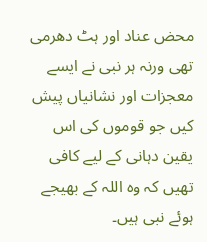محض عناد اور ہٹ دھرمی تھی ورنہ ہر نبی نے ایسے معجزات اور نشانیاں پیش کیں جو قوموں کی اس یقین دہانی کے لیے کافی تھیں کہ وہ اللہ کے بھیجے ہوئے نبی ہیں۔